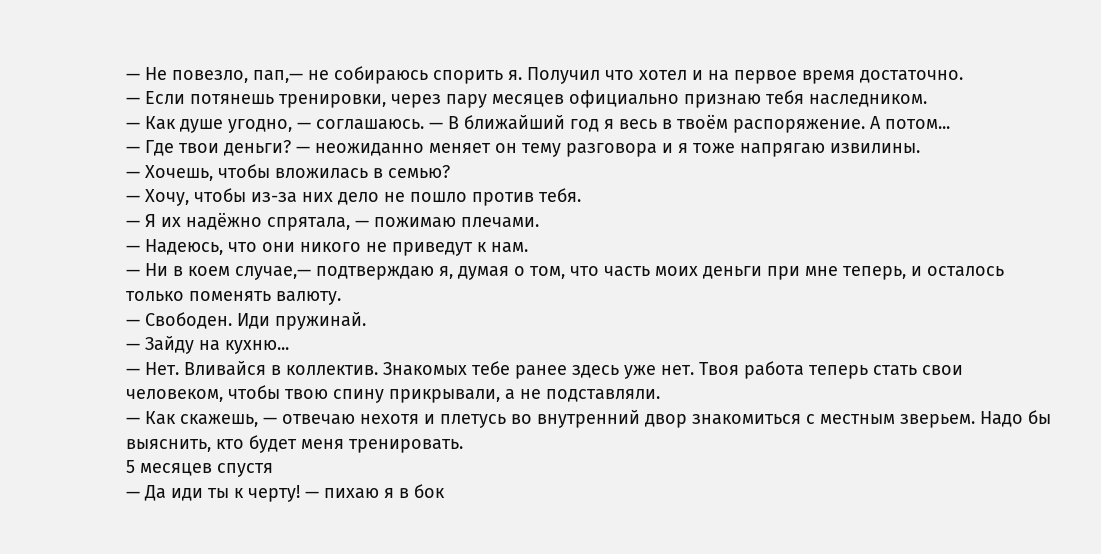— Не повезло, пап,— не собираюсь спорить я. Получил что хотел и на первое время достаточно.
— Если потянешь тренировки, через пару месяцев официально признаю тебя наследником.
— Как душе угодно, — соглашаюсь. — В ближайший год я весь в твоём распоряжение. А потом...
— Где твои деньги? — неожиданно меняет он тему разговора и я тоже напрягаю извилины.
— Хочешь, чтобы вложилась в семью?
— Хочу, чтобы из-за них дело не пошло против тебя.
— Я их надёжно спрятала, — пожимаю плечами.
— Надеюсь, что они никого не приведут к нам.
— Ни в коем случае,— подтверждаю я, думая о том, что часть моих деньги при мне теперь, и осталось только поменять валюту.
— Свободен. Иди пружинай.
— Зайду на кухню...
— Нет. Вливайся в коллектив. Знакомых тебе ранее здесь уже нет. Твоя работа теперь стать свои человеком, чтобы твою спину прикрывали, а не подставляли.
— Как скажешь, — отвечаю нехотя и плетусь во внутренний двор знакомиться с местным зверьем. Надо бы выяснить, кто будет меня тренировать.
5 месяцев спустя
— Да иди ты к черту! — пихаю я в бок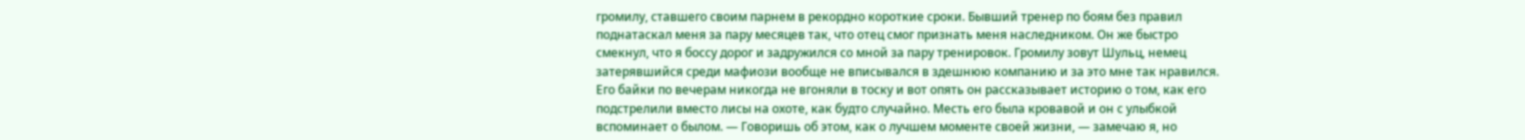громилу, ставшего своим парнем в рекордно короткие сроки. Бывший тренер по боям без правил поднатаскал меня за пару месяцев так, что отец смог признать меня наследником. Он же быстро смекнул, что я боссу дорог и задружился со мной за пару тренировок. Громилу зовут Шульц, немец затерявшийся среди мафиози вообще не вписывался в здешнюю компанию и за это мне так нравился. Его байки по вечерам никогда не вгоняли в тоску и вот опять он рассказывает историю о том, как его подстрелили вместо лисы на охоте, как будто случайно. Месть его была кровавой и он с улыбкой вспоминает о былом. — Говоришь об этом, как о лучшем моменте своей жизни, — замечаю я, но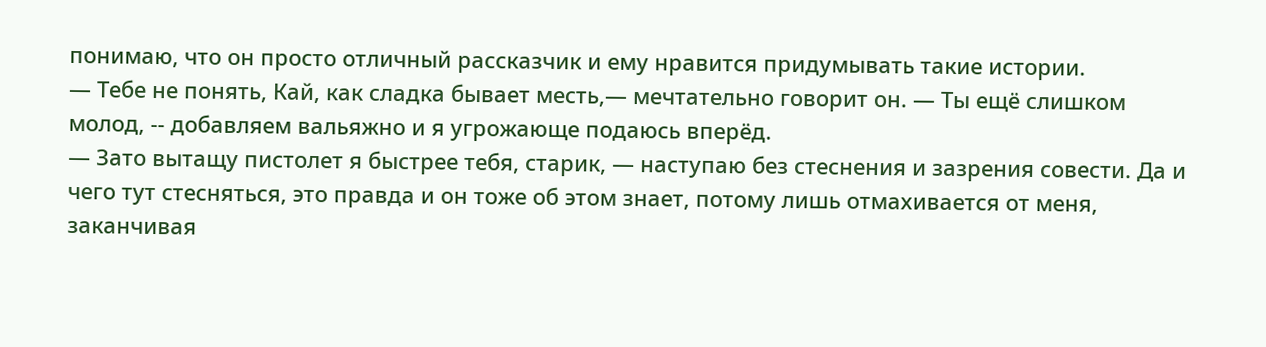понимаю, что он просто отличный рассказчик и ему нравится придумывать такие истории.
— Тебе не понять, Кай, как сладка бывает месть,— мечтательно говорит он. — Ты ещё слишком молод, -- добавляем вальяжно и я угрожающе подаюсь вперёд.
— Зато вытащу пистолет я быстрее тебя, старик, — наступаю без стеснения и зазрения совести. Да и чего тут стесняться, это правда и он тоже об этом знает, потому лишь отмахивается от меня, заканчивая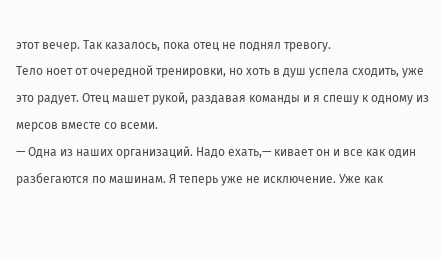этот вечер. Так казалось, пока отец не поднял тревогу.
Тело ноет от очередной тренировки, но хоть в душ успела сходить, уже это радует. Отец машет рукой, раздавая команды и я спешу к одному из мерсов вместе со всеми.
— Одна из наших организаций. Надо ехать,— кивает он и все как один разбегаются по машинам. Я теперь уже не исключение. Уже как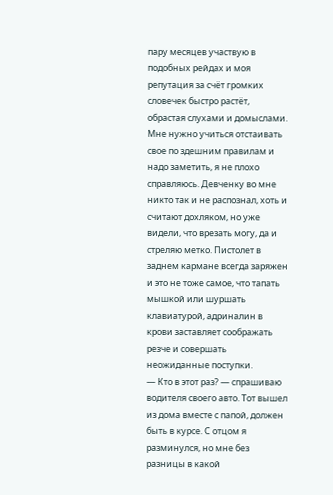пару месяцев участвую в подобных рейдах и моя репутация за счёт громких словечек быстро растёт, обрастая слухами и домыслами. Мне нужно учиться отстаивать свое по здешним правилам и надо заметить, я не плохо справляюсь. Девченку во мне никто так и не распознал, хоть и считают дохляком, но уже видели, что врезать могу, да и стреляю метко. Пистолет в заднем кармане всегда заряжен и это не тоже самое, что тапать мышкой или шуршать клавиатурой, адриналин в крови заставляет соображать резче и совершать неожиданные поступки.
— Кто в этот раз? — спрашиваю водителя своего авто. Тот вышел из дома вместе с папой, должен быть в курсе. С отцом я разминулся, но мне без разницы в какой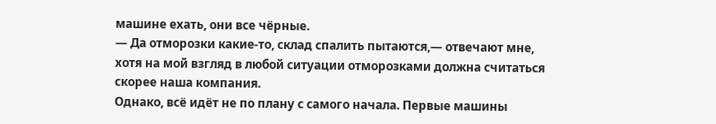машине ехать, они все чёрные.
— Да отморозки какие-то, склад спалить пытаются,— отвечают мне, хотя на мой взгляд в любой ситуации отморозками должна считаться скорее наша компания.
Однако, всё идёт не по плану с самого начала. Первые машины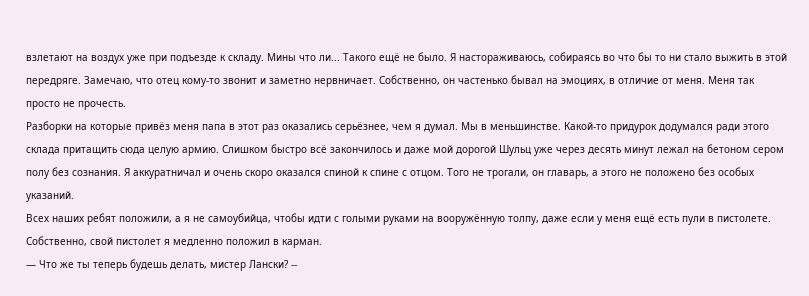взлетают на воздух уже при подъезде к складу. Мины что ли... Такого ещё не было. Я настораживаюсь, собираясь во что бы то ни стало выжить в этой передряге. Замечаю, что отец кому-то звонит и заметно нервничает. Собственно, он частенько бывал на эмоциях, в отличие от меня. Меня так просто не прочесть.
Разборки на которые привёз меня папа в этот раз оказались серьёзнее, чем я думал. Мы в меньшинстве. Какой-то придурок додумался ради этого склада притащить сюда целую армию. Слишком быстро всё закончилось и даже мой дорогой Шульц уже через десять минут лежал на бетоном сером полу без сознания. Я аккуратничал и очень скоро оказался спиной к спине с отцом. Того не трогали, он главарь, а этого не положено без особых указаний.
Всех наших ребят положили, а я не самоубийца, чтобы идти с голыми руками на вооружённую толпу, даже если у меня ещё есть пули в пистолете. Собственно, свой пистолет я медленно положил в карман.
— Что же ты теперь будешь делать, мистер Лански? --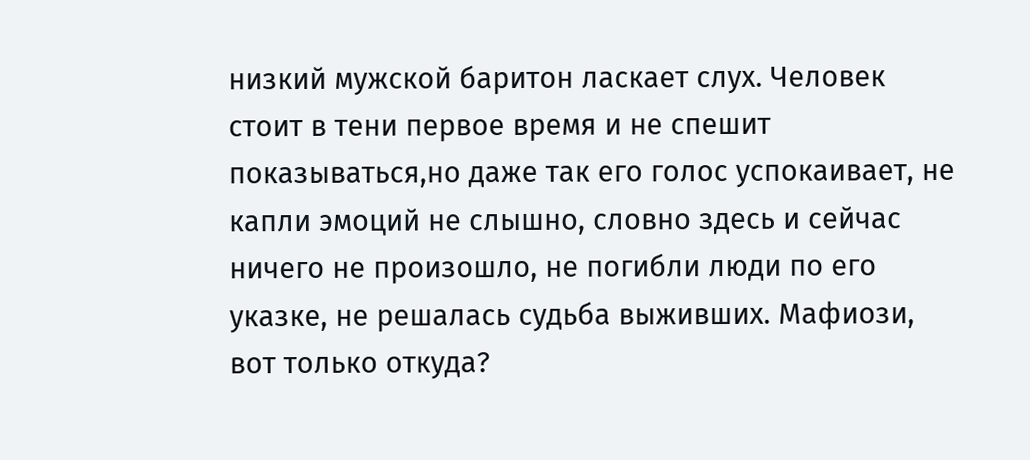низкий мужской баритон ласкает слух. Человек стоит в тени первое время и не спешит показываться,но даже так его голос успокаивает, не капли эмоций не слышно, словно здесь и сейчас ничего не произошло, не погибли люди по его указке, не решалась судьба выживших. Мафиози, вот только откуда?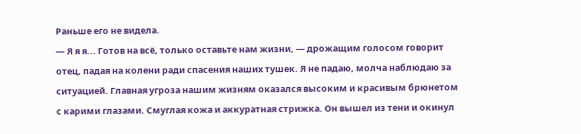Раньше его не видела.
— Я я я... Готов на всё, только оставьте нам жизни, — дрожащим голосом говорит отец, падая на колени ради спасения наших тушек. Я не падаю, молча наблюдаю за ситуацией. Главная угроза нашим жизням оказался высоким и красивым брюнетом с карими глазами. Смуглая кожа и аккуратная стрижка. Он вышел из тени и окинул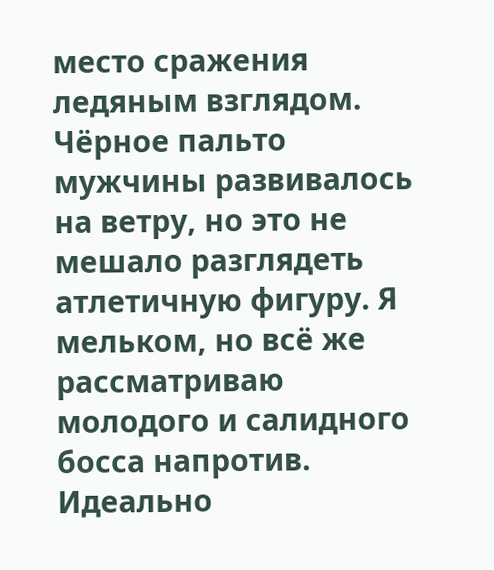место сражения ледяным взглядом. Чёрное пальто мужчины развивалось на ветру, но это не мешало разглядеть атлетичную фигуру. Я мельком, но всё же рассматриваю молодого и салидного босса напротив. Идеально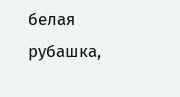белая рубашка,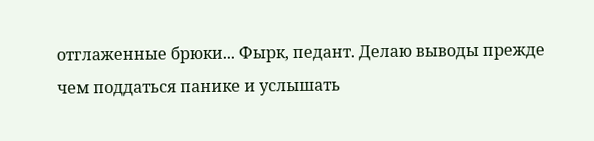отглаженные брюки... Фырк, педант. Делаю выводы прежде чем поддаться панике и услышать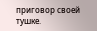приговор своей тушке.